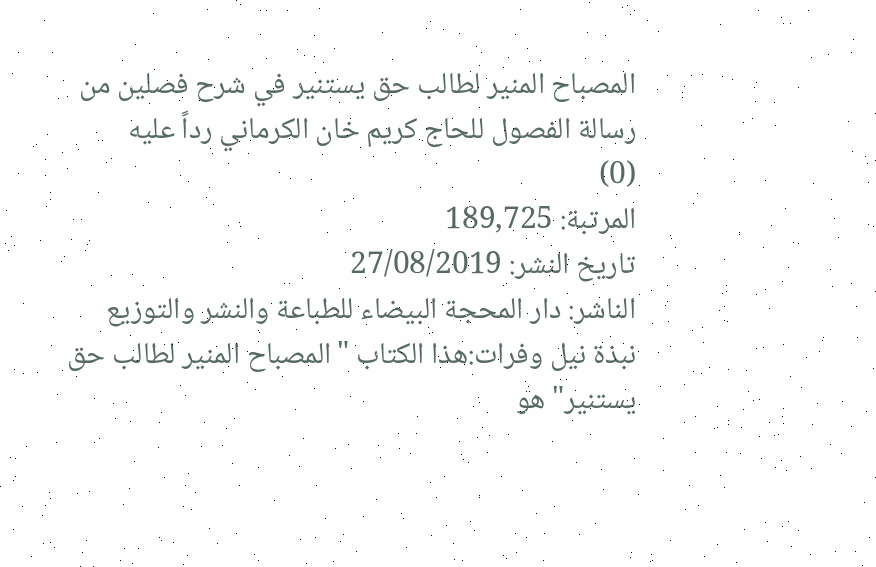المصباح المنير لطالب حق يستنير في شرح فصلين من رسالة الفصول للحاج كريم خان الكرماني رداً عليه
(0)
المرتبة: 189,725
تاريخ النشر: 27/08/2019
الناشر: دار المحجة البيضاء للطباعة والنشر والتوزيع
نبذة نيل وفرات:هذا الكتاب "المصباح المنير لطالب حق يستنير" هو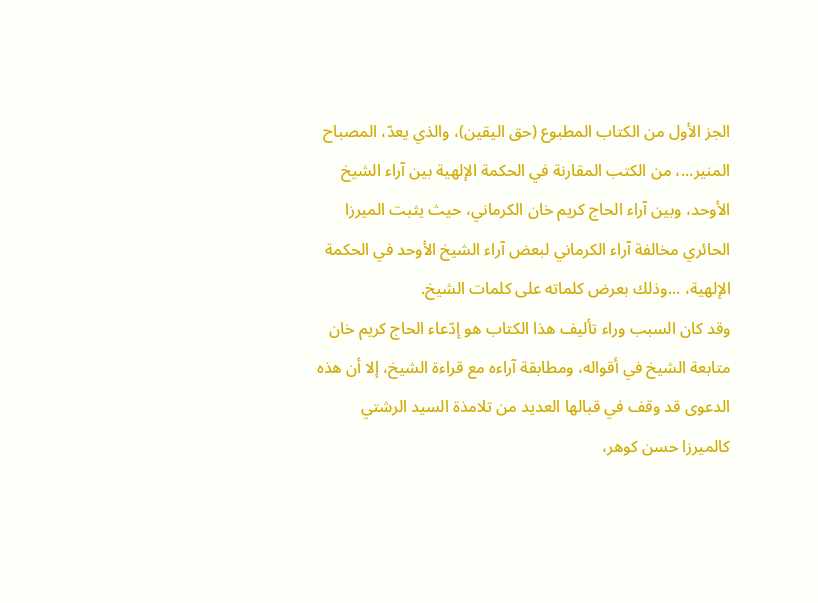الجز الأول من الكتاب المطبوع (حق اليقين)، والذي يعدّ، المصباح المنير...، من الكتب المقارنة في الحكمة الإلهية بين آراء الشيخ الأوحد، وبين آراء الحاج كريم خان الكرماني، حيث يثبت الميرزا الحائري مخالفة آراء الكرماني لبعض آراء الشيخ الأوحد في الحكمة الإلهية، ...وذلك بعرض كلماته على كلمات الشيخ.
وقد كان السبب وراء تأليف هذا الكتاب هو إدّعاء الحاج كريم خان متابعة الشيخ في أقواله، ومطابقة آراءه مع قراءة الشيخ، إلا أن هذه الدعوى قد وقف في قبالها العديد من تلامذة السيد الرشتي كالميرزا حسن كوهر،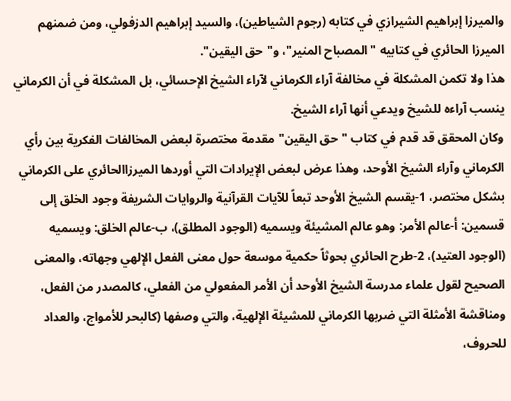والميرزا إبراهيم الشيرازي في كتابه (رجوم الشياطين)، والسيد إبراهيم الدزفولي، ومن ضمنهم الميرزا الحائري في كتابيه "المصباح المنير"، و"حق اليقين".
هذا ولا تكمن المشكلة في مخالفة آراء الكرماني لآراء الشيخ الإحسائي، بل المشكلة في أن الكرماني ينسب آراءه للشيخ ويدعي أنها آراء الشيخ.
وكان المحقق قد قدم في كتاب "حق اليقين" مقدمة مختصرة لبعض المخالفات الفكرية بين رأي الكرماني وآراء الشيخ الأوحد، وهذا عرض لبعض الإيرادات التي أوردها الميرزاالحائري على الكرماني بشكل مختصر، 1-يقسم الشيخ الأوحد تبعاً للآيات القرآنية والروايات الشريفة وجود الخلق إلى قسمين: أ-عالم الأمر: وهو عالم المشيئة ويسميه (الوجود المطلق)، ب-عالم الخلق: ويسميه (الوجود العتيد)، 2-طرح الحائري بحوثاً حكمية موسعة حول معنى الفعل الإلهي وجهاته، والمعنى الصحيح لقول علماء مدرسة الشيخ الأوحد أن الأمر المفعولي من الفعلي، كالمصدر من الفعل، ومناقشة الأمثلة التي ضربها الكرماني للمشيئة الإلهية، والتي وصفها (كالبحر للأمواج، والعداد للحروف،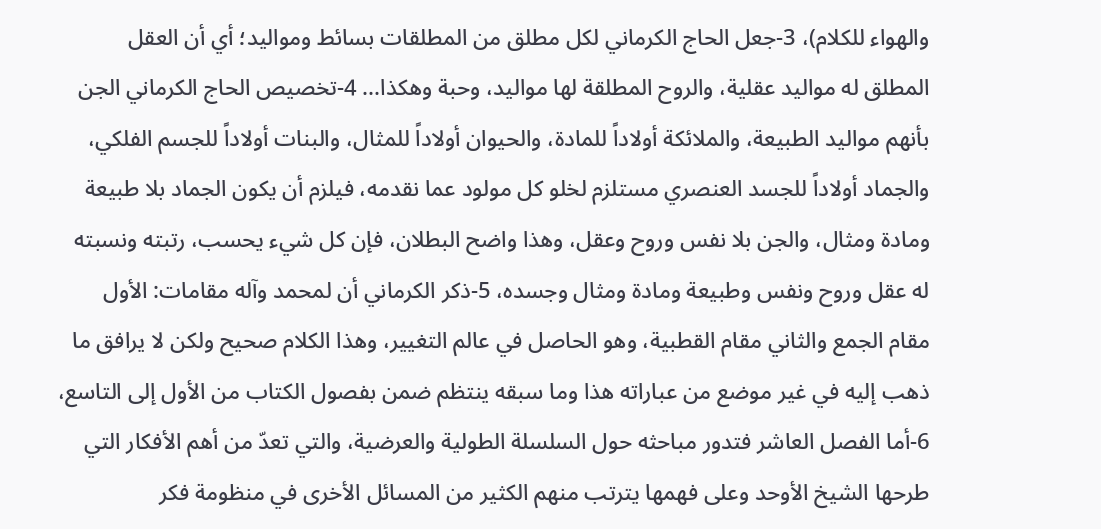والهواء للكلام)، 3-جعل الحاج الكرماني لكل مطلق من المطلقات بسائط ومواليد؛ أي أن العقل المطلق له مواليد عقلية، والروح المطلقة لها مواليد، وحبة وهكذا... 4-تخصيص الحاج الكرماني الجن بأنهم مواليد الطبيعة، والملائكة أولاداً للمادة، والحيوان أولاداً للمثال، والبنات أولاداً للجسم الفلكي، والجماد أولاداً للجسد العنصري مستلزم لخلو كل مولود عما نقدمه، فيلزم أن يكون الجماد بلا طبيعة ومادة ومثال، والجن بلا نفس وروح وعقل، وهذا واضح البطلان، فإن كل شيء يحسب، رتبته ونسبته له عقل وروح ونفس وطبيعة ومادة ومثال وجسده، 5-ذكر الكرماني أن لمحمد وآله مقامات: الأول مقام الجمع والثاني مقام القطبية، وهو الحاصل في عالم التغيير، وهذا الكلام صحيح ولكن لا يرافق ما ذهب إليه في غير موضع من عباراته هذا وما سبقه ينتظم ضمن بفصول الكتاب من الأول إلى التاسع، 6-أما الفصل العاشر فتدور مباحثه حول السلسلة الطولية والعرضية، والتي تعدّ من أهم الأفكار التي طرحها الشيخ الأوحد وعلى فهمها يترتب منهم الكثير من المسائل الأخرى في منظومة فكر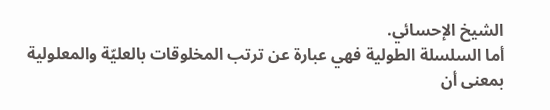الشيخ الإحسائي.
أما السلسلة الطولية فهي عبارة عن ترتب المخلوقات بالعليّة والمعلولية بمعنى أن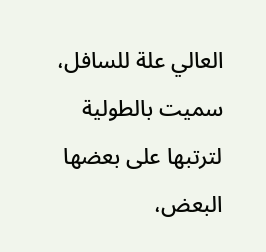العالي علة للسافل، سميت بالطولية لترتبها على بعضها البعض،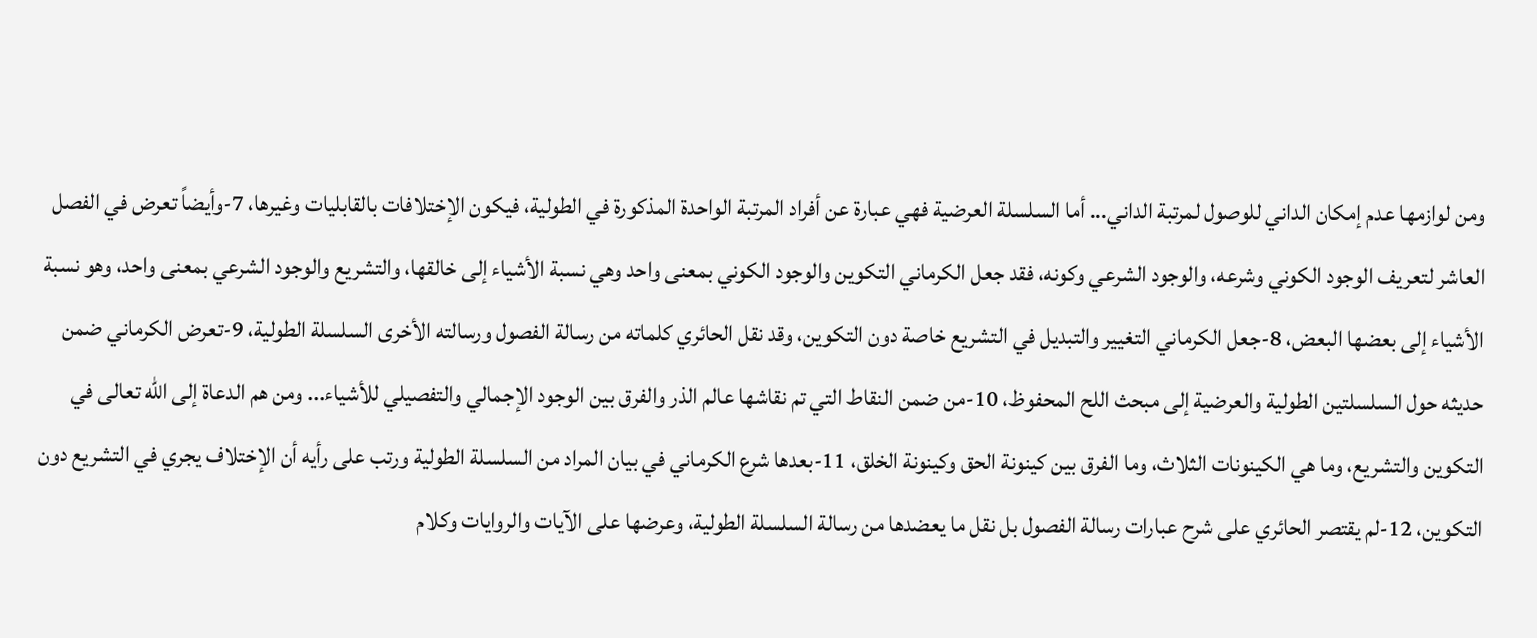ومن لوازمها عدم إمكان الداني للوصول لمرتبة الداني... أما السلسلة العرضية فهي عبارة عن أفراد المرتبة الواحدة المذكورة في الطولية، فيكون الإختلافات بالقابليات وغيرها، 7-وأيضاً تعرض في الفصل العاشر لتعريف الوجود الكوني وشرعه، والوجود الشرعي وكونه، فقد جعل الكرماني التكوين والوجود الكوني بمعنى واحد وهي نسبة الأشياء إلى خالقها، والتشريع والوجود الشرعي بمعنى واحد، وهو نسبة الأشياء إلى بعضها البعض، 8-جعل الكرماني التغيير والتبديل في التشريع خاصة دون التكوين، وقد نقل الحائري كلماته من رسالة الفصول ورسالته الأخرى السلسلة الطولية، 9-تعرض الكرماني ضمن حديثه حول السلسلتين الطولية والعرضية إلى مبحث اللح المحفوظ، 10-من ضمن النقاط التي تم نقاشها عالم الذر والفرق بين الوجود الإجمالي والتفصيلي للأشياء... ومن هم الدعاة إلى الله تعالى في التكوين والتشريع، وما هي الكينونات الثلاث، وما الفرق بين كينونة الحق وكينونة الخلق، 11-بعدها شرع الكرماني في بيان المراد من السلسلة الطولية ورتب على رأيه أن الإختلاف يجري في التشريع دون التكوين، 12-لم يقتصر الحائري على شرح عبارات رسالة الفصول بل نقل ما يعضدها من رسالة السلسلة الطولية، وعرضها على الآيات والروايات وكلام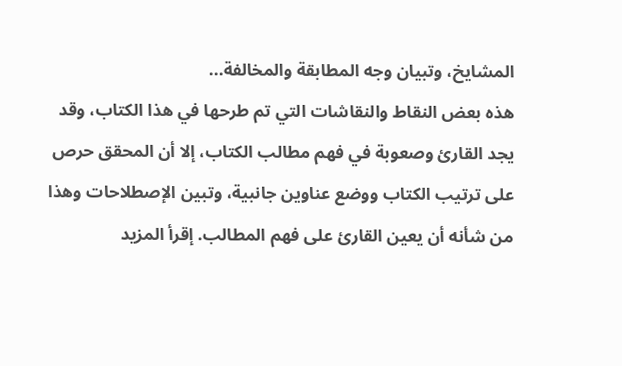المشايخ، وتبيان وجه المطابقة والمخالفة...
هذه بعض النقاط والنقاشات التي تم طرحها في هذا الكتاب، وقد يجد القارئ وصعوبة في فهم مطالب الكتاب، إلا أن المحقق حرص على ترتيب الكتاب ووضع عناوين جانبية، وتبين الإصطلاحات وهذا من شأنه أن يعين القارئ على فهم المطالب. إقرأ المزيد